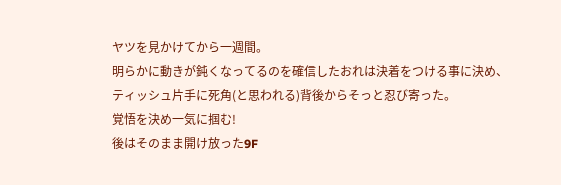ヤツを見かけてから一週間。
明らかに動きが鈍くなってるのを確信したおれは決着をつける事に決め、
ティッシュ片手に死角(と思われる)背後からそっと忍び寄った。
覚悟を決め一気に掴む!
後はそのまま開け放った9F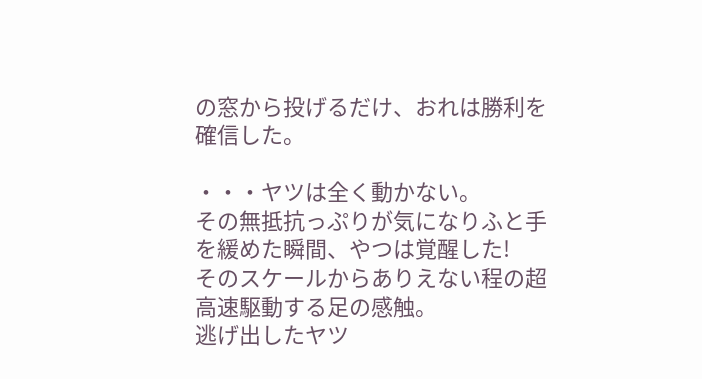の窓から投げるだけ、おれは勝利を確信した。

・・・ヤツは全く動かない。
その無抵抗っぷりが気になりふと手を緩めた瞬間、やつは覚醒した!
そのスケールからありえない程の超高速駆動する足の感触。
逃げ出したヤツ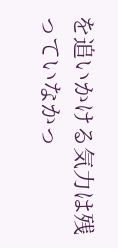を追いかける気力は残っていなかっ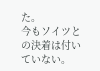た。
今もソイツとの決着は付いていない。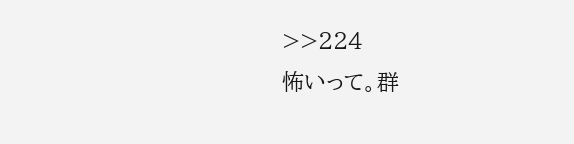>>224
怖いって。群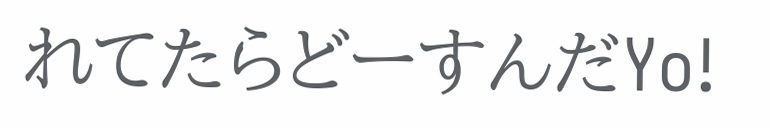れてたらどーすんだYo!